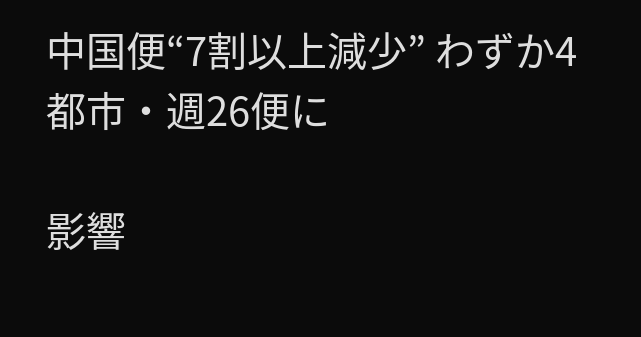中国便“7割以上減少” わずか4都市・週26便に

影響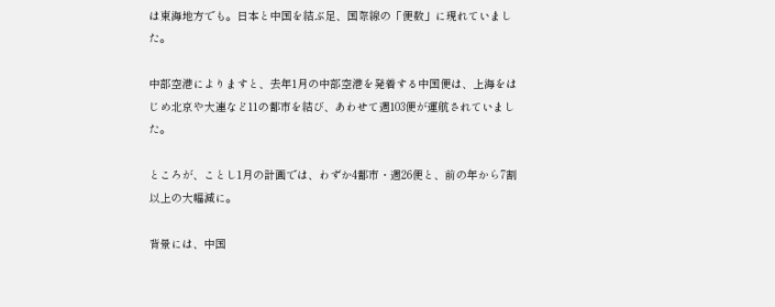は東海地方でも。日本と中国を結ぶ足、国際線の「便数」に現れていました。

中部空港によりますと、去年1月の中部空港を発着する中国便は、上海をはじめ北京や大連など11の都市を結び、あわせて週103便が運航されていました。

ところが、ことし1月の計画では、わずか4都市・週26便と、前の年から7割以上の大幅減に。

背景には、中国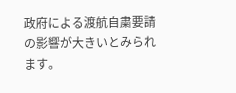政府による渡航自粛要請の影響が大きいとみられます。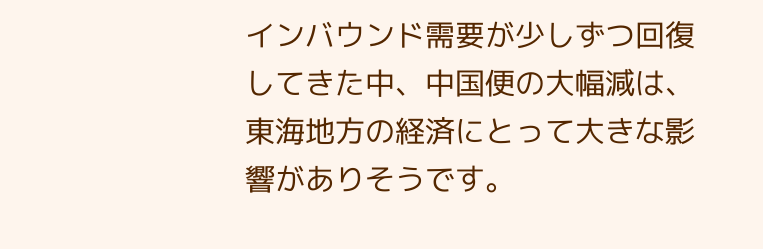インバウンド需要が少しずつ回復してきた中、中国便の大幅減は、東海地方の経済にとって大きな影響がありそうです。